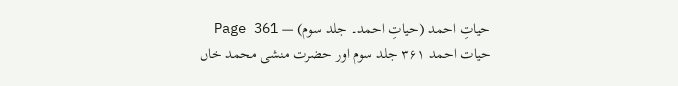حیاتِ احمد (حیاتِ احمد۔ جلد سوم) — Page 361
حیات احمد ۳۶۱ جلد سوم اور حضرت منشی محمد خاں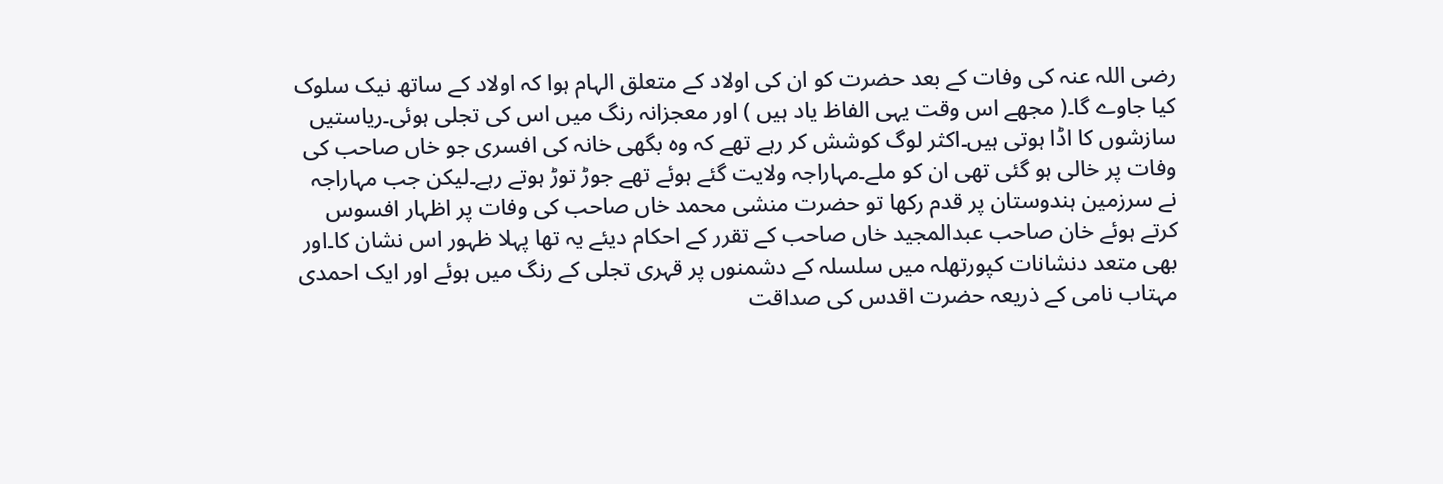رضی اللہ عنہ کی وفات کے بعد حضرت کو ان کی اولاد کے متعلق الہام ہوا کہ اولاد کے ساتھ نیک سلوک کیا جاوے گا۔( مجھے اس وقت یہی الفاظ یاد ہیں ) اور معجزانہ رنگ میں اس کی تجلی ہوئی۔ریاستیں سازشوں کا اڈا ہوتی ہیں۔اکثر لوگ کوشش کر رہے تھے کہ وہ بگھی خانہ کی افسری جو خاں صاحب کی وفات پر خالی ہو گئی تھی ان کو ملے۔مہاراجہ ولایت گئے ہوئے تھے جوڑ توڑ ہوتے رہے۔لیکن جب مہاراجہ نے سرزمین ہندوستان پر قدم رکھا تو حضرت منشی محمد خاں صاحب کی وفات پر اظہار افسوس کرتے ہوئے خان صاحب عبدالمجید خاں صاحب کے تقرر کے احکام دیئے یہ تھا پہلا ظہور اس نشان کا۔اور بھی متعد دنشانات کپورتھلہ میں سلسلہ کے دشمنوں پر قہری تجلی کے رنگ میں ہوئے اور ایک احمدی مہتاب نامی کے ذریعہ حضرت اقدس کی صداقت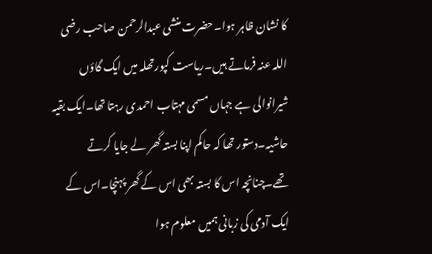کا نشان ظاہر ہوا۔حضرت منشی عبدالرحمن صاحب رضی اللہ عنہ فرماتے ہیں۔ریاست کپورتھلہ میں ایک گاؤں شیرانوالی ہے جہاں مسمی مہتاب احمدی رہتا تھا۔ایک بقیہ حاشیہ۔دستور تھا کہ حاکم اپنا بستہ گھر لے جایا کرتے تھے۔چنانچہ اس کا بستہ بھی اس کے گھر پہنچا۔اس کے ایک آدمی کی زبانی ہمیں معلوم ہوا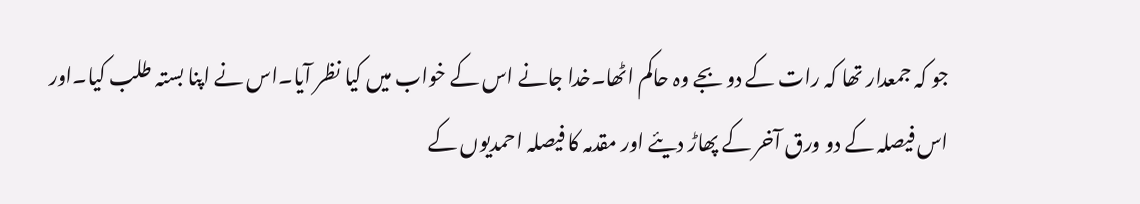جو کہ جمعدار تھا کہ رات کے دو بجے وہ حاکم اٹھا۔خدا جانے اس کے خواب میں کیا نظر آیا۔اس نے اپنا بستہ طلب کیا۔اور اس فیصلہ کے دو ورق آخر کے پھاڑ دیئے اور مقدمہ کا فیصلہ احمدیوں کے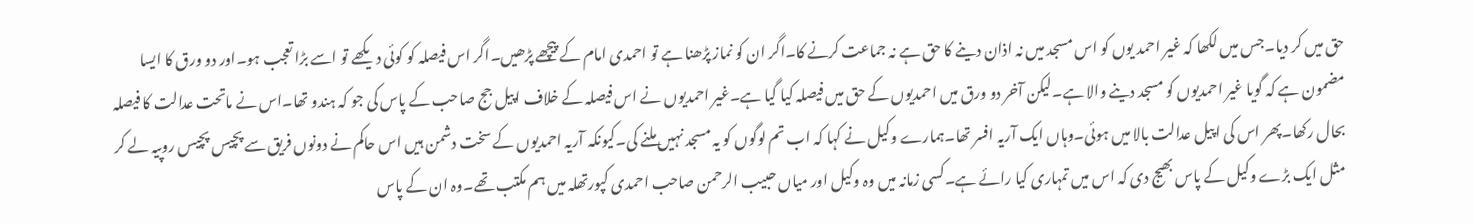حق میں کر دیا۔جس میں لکھا کہ غیر احمد یوں کو اس مسجد میں نہ اذان دینے کا حق ہے نہ جماعت کرنے کا۔اگر ان کو نماز پڑھنا ہے تو احمدی امام کے پیچھے پڑھیں۔اگر اس فیصلہ کو کوئی دیکھے تو اسے بڑا تعجب ہو۔اور دو ورق کا ایسا مضمون ہے کہ گویا غیر احمدیوں کو مسجد دینے والا ہے۔لیکن آخر دو ورق میں احمدیوں کے حق میں فیصلہ کیا گیا ہے۔غیر احمدیوں نے اس فیصلہ کے خلاف اپیل جج صاحب کے پاس کی جو کہ ہندو تھا۔اس نے ماتحت عدالت کا فیصلہ بحال رکھا۔پھر اس کی اپیل عدالت بالا میں ہوئی۔وہاں ایک آریہ افسر تھا۔ہمارے وکیل نے کہا کہ اب تم لوگوں کو یہ مسجد نہیں ملنے کی۔کیونکہ آریہ احمدیوں کے سخت دشمن ہیں اس حاکم نے دونوں فریق سے پچیس پچیس روپیہ لے کر مثل ایک بڑے وکیل کے پاس بھیج دی کہ اس میں تمہاری کیا رائے ہے۔کسی زمانہ میں وہ وکیل اور میاں حبیب الرحمن صاحب احمدی کپورتھلہ میں ہم مکتب تھے۔وہ ان کے پاس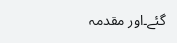گئے۔اور مقدمہ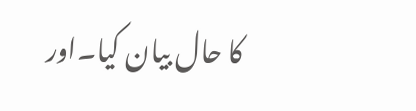کا حال بیان کیا۔اور